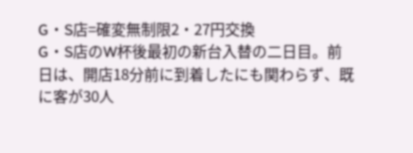G・S店=確変無制限2・27円交換
G・S店のW杯後最初の新台入替の二日目。前日は、開店18分前に到着したにも関わらず、既に客が30人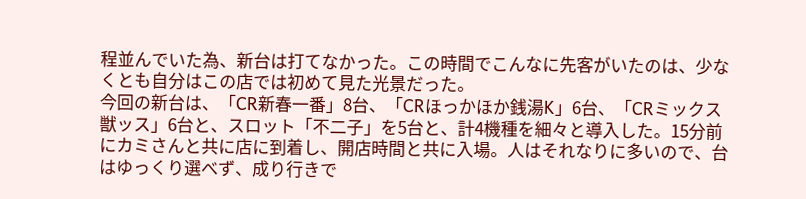程並んでいた為、新台は打てなかった。この時間でこんなに先客がいたのは、少なくとも自分はこの店では初めて見た光景だった。
今回の新台は、「CR新春一番」8台、「CRほっかほか銭湯K」6台、「CRミックス獣ッス」6台と、スロット「不二子」を5台と、計4機種を細々と導入した。15分前にカミさんと共に店に到着し、開店時間と共に入場。人はそれなりに多いので、台はゆっくり選べず、成り行きで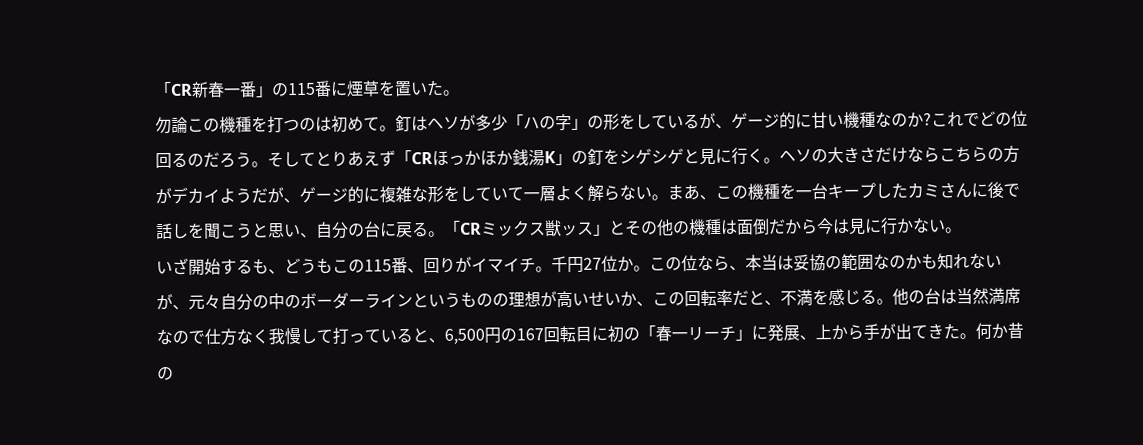「CR新春一番」の115番に煙草を置いた。
勿論この機種を打つのは初めて。釘はヘソが多少「ハの字」の形をしているが、ゲージ的に甘い機種なのか?これでどの位回るのだろう。そしてとりあえず「CRほっかほか銭湯K」の釘をシゲシゲと見に行く。ヘソの大きさだけならこちらの方がデカイようだが、ゲージ的に複雑な形をしていて一層よく解らない。まあ、この機種を一台キープしたカミさんに後で話しを聞こうと思い、自分の台に戻る。「CRミックス獣ッス」とその他の機種は面倒だから今は見に行かない。
いざ開始するも、どうもこの115番、回りがイマイチ。千円27位か。この位なら、本当は妥協の範囲なのかも知れないが、元々自分の中のボーダーラインというものの理想が高いせいか、この回転率だと、不満を感じる。他の台は当然満席なので仕方なく我慢して打っていると、6,500円の167回転目に初の「春一リーチ」に発展、上から手が出てきた。何か昔の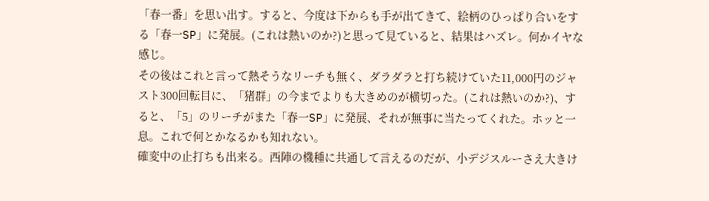「春一番」を思い出す。すると、今度は下からも手が出てきて、絵柄のひっぱり合いをする「春一SP」に発展。(これは熱いのか?)と思って見ていると、結果はハズレ。何かイヤな感じ。
その後はこれと言って熱そうなリーチも無く、ダラダラと打ち続けていた11,000円のジャスト300回転目に、「猪群」の今までよりも大きめのが横切った。(これは熱いのか?)、すると、「5」のリーチがまた「春一SP」に発展、それが無事に当たってくれた。ホッと一息。これで何とかなるかも知れない。
確変中の止打ちも出来る。西陣の機種に共通して言えるのだが、小デジスルーさえ大きけ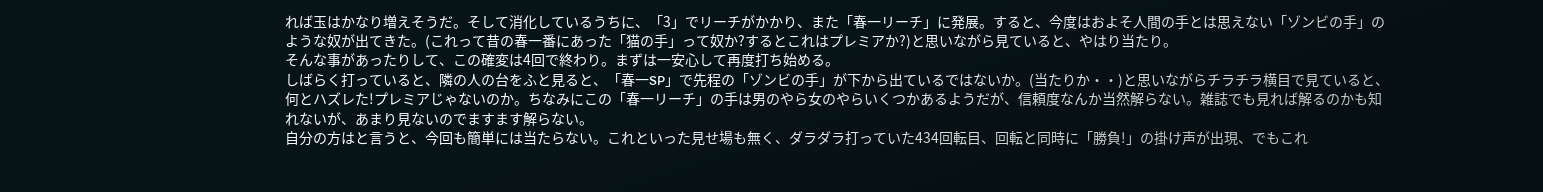れば玉はかなり増えそうだ。そして消化しているうちに、「3」でリーチがかかり、また「春一リーチ」に発展。すると、今度はおよそ人間の手とは思えない「ゾンビの手」のような奴が出てきた。(これって昔の春一番にあった「猫の手」って奴か?するとこれはプレミアか?)と思いながら見ていると、やはり当たり。
そんな事があったりして、この確変は4回で終わり。まずは一安心して再度打ち始める。
しばらく打っていると、隣の人の台をふと見ると、「春一SP」で先程の「ゾンビの手」が下から出ているではないか。(当たりか・・)と思いながらチラチラ横目で見ていると、何とハズレた!プレミアじゃないのか。ちなみにこの「春一リーチ」の手は男のやら女のやらいくつかあるようだが、信頼度なんか当然解らない。雑誌でも見れば解るのかも知れないが、あまり見ないのでますます解らない。
自分の方はと言うと、今回も簡単には当たらない。これといった見せ場も無く、ダラダラ打っていた434回転目、回転と同時に「勝負!」の掛け声が出現、でもこれ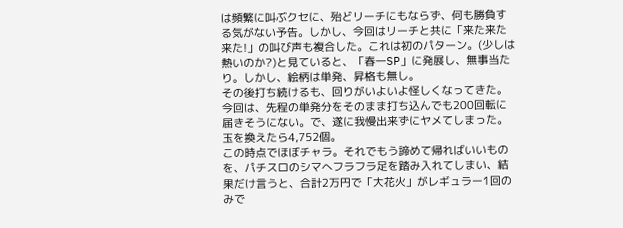は頻繁に叫ぶクセに、殆どリーチにもならず、何も勝負する気がない予告。しかし、今回はリーチと共に「来た来た来た!」の叫び声も複合した。これは初のパターン。(少しは熱いのか?)と見ていると、「春一SP」に発展し、無事当たり。しかし、絵柄は単発、昇格も無し。
その後打ち続けるも、回りがいよいよ怪しくなってきた。今回は、先程の単発分をそのまま打ち込んでも200回転に届きそうにない。で、遂に我慢出来ずにヤメてしまった。玉を換えたら4,752個。
この時点でほぼチャラ。それでもう諦めて帰ればいいものを、パチスロのシマへフラフラ足を踏み入れてしまい、結果だけ言うと、合計2万円で「大花火」がレギュラー1回のみで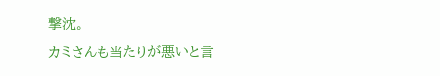撃沈。
カミさんも当たりが悪いと言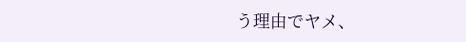う理由でヤメ、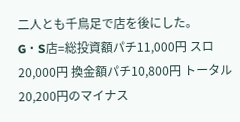二人とも千鳥足で店を後にした。
G・S店=総投資額パチ11,000円 スロ20,000円 換金額パチ10,800円 トータル20,200円のマイナス